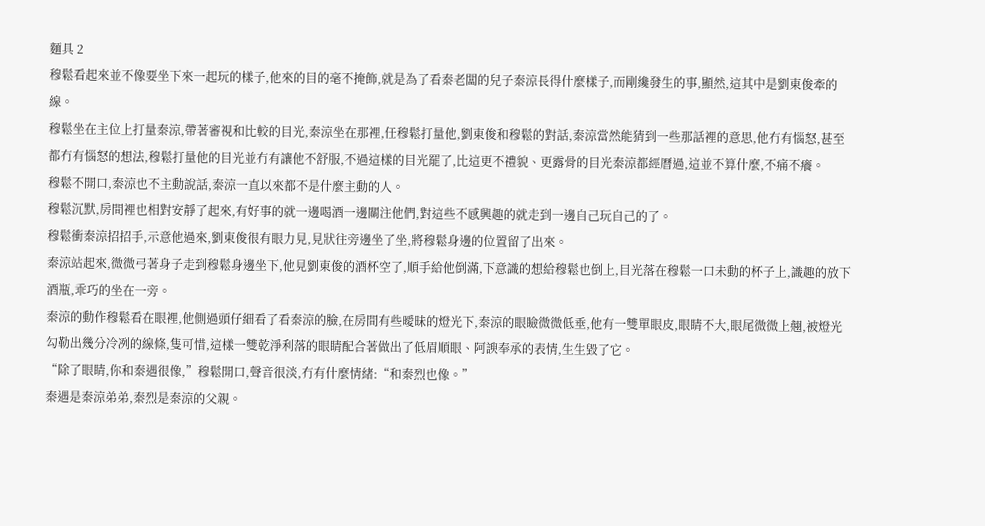麵具 2
穆鬆看起來並不像要坐下來一起玩的樣子,他來的目的毫不掩飾,就是為了看秦老闆的兒子秦涼長得什麼樣子,而剛纔發生的事,顯然,這其中是劉東俊牽的線。
穆鬆坐在主位上打量秦涼,帶著審視和比較的目光,秦涼坐在那裡,任穆鬆打量他,劉東俊和穆鬆的對話,秦涼當然能猜到一些那話裡的意思,他冇有惱怒,甚至都冇有惱怒的想法,穆鬆打量他的目光並冇有讓他不舒服,不過這樣的目光罷了,比這更不禮貌、更露骨的目光秦涼都經曆過,這並不算什麼,不痛不癢。
穆鬆不開口,秦涼也不主動說話,秦涼一直以來都不是什麼主動的人。
穆鬆沉默,房間裡也相對安靜了起來,有好事的就一邊喝酒一邊關注他們,對這些不感興趣的就走到一邊自己玩自己的了。
穆鬆衝秦涼招招手,示意他過來,劉東俊很有眼力見,見狀往旁邊坐了坐,將穆鬆身邊的位置留了出來。
秦涼站起來,微微弓著身子走到穆鬆身邊坐下,他見劉東俊的酒杯空了,順手給他倒滿,下意識的想給穆鬆也倒上,目光落在穆鬆一口未動的杯子上,識趣的放下酒瓶,乖巧的坐在一旁。
秦涼的動作穆鬆看在眼裡,他側過頭仔細看了看秦涼的臉,在房間有些曖昧的燈光下,秦涼的眼瞼微微低垂,他有一雙單眼皮,眼睛不大,眼尾微微上翹,被燈光勾勒出幾分冷冽的線條,隻可惜,這樣一雙乾淨利落的眼睛配合著做出了低眉順眼、阿諛奉承的表情,生生毀了它。
“除了眼睛,你和秦遇很像,”穆鬆開口,聲音很淡,冇有什麼情緒:“和秦烈也像。”
秦遇是秦涼弟弟,秦烈是秦涼的父親。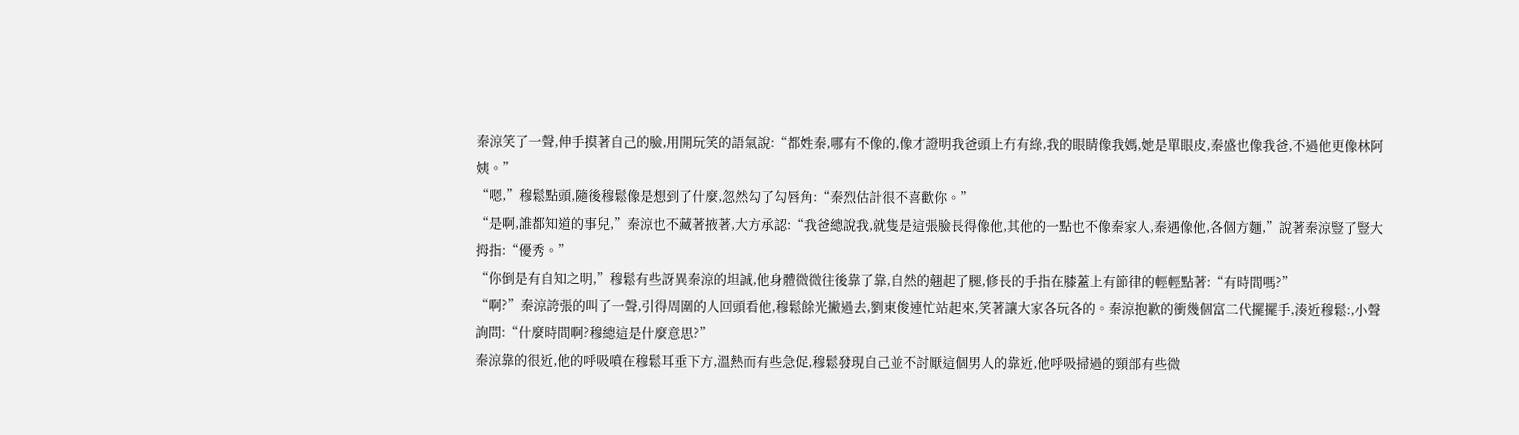秦涼笑了一聲,伸手摸著自己的臉,用開玩笑的語氣說:“都姓秦,哪有不像的,像才證明我爸頭上冇有綠,我的眼睛像我媽,她是單眼皮,秦盛也像我爸,不過他更像林阿姨。”
“嗯,”穆鬆點頭,隨後穆鬆像是想到了什麼,忽然勾了勾唇角:“秦烈估計很不喜歡你。”
“是啊,誰都知道的事兒,”秦涼也不藏著掖著,大方承認:“我爸總說我,就隻是這張臉長得像他,其他的一點也不像秦家人,秦遇像他,各個方麵,”說著秦涼豎了豎大拇指:“優秀。”
“你倒是有自知之明,”穆鬆有些訝異秦涼的坦誠,他身體微微往後靠了靠,自然的翹起了腿,修長的手指在膝蓋上有節律的輕輕點著:“有時間嗎?”
“啊?”秦涼誇張的叫了一聲,引得周圍的人回頭看他,穆鬆餘光撇過去,劉東俊連忙站起來,笑著讓大家各玩各的。秦涼抱歉的衝幾個富二代擺擺手,湊近穆鬆:,小聲詢問:“什麼時間啊?穆總這是什麼意思?”
秦涼靠的很近,他的呼吸噴在穆鬆耳垂下方,溫熱而有些急促,穆鬆發現自己並不討厭這個男人的靠近,他呼吸掃過的頸部有些微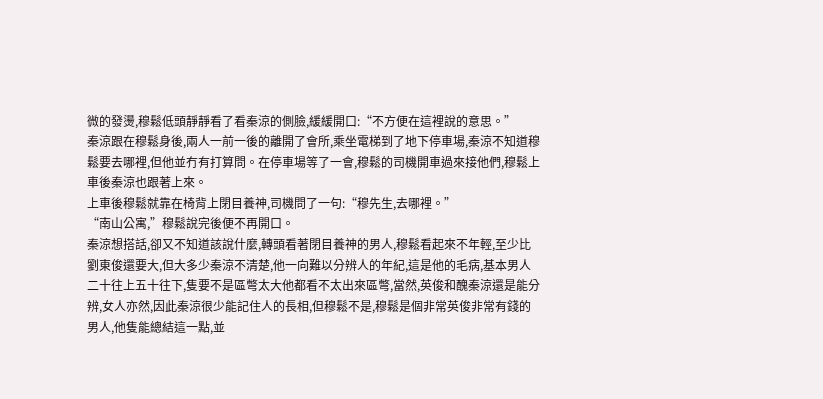微的發燙,穆鬆低頭靜靜看了看秦涼的側臉,緩緩開口:“不方便在這裡說的意思。”
秦涼跟在穆鬆身後,兩人一前一後的離開了會所,乘坐電梯到了地下停車場,秦涼不知道穆鬆要去哪裡,但他並冇有打算問。在停車場等了一會,穆鬆的司機開車過來接他們,穆鬆上車後秦涼也跟著上來。
上車後穆鬆就靠在椅背上閉目養神,司機問了一句:“穆先生,去哪裡。”
“南山公寓,”穆鬆說完後便不再開口。
秦涼想搭話,卻又不知道該說什麼,轉頭看著閉目養神的男人,穆鬆看起來不年輕,至少比劉東俊還要大,但大多少秦涼不清楚,他一向難以分辨人的年紀,這是他的毛病,基本男人二十往上五十往下,隻要不是區彆太大他都看不太出來區彆,當然,英俊和醜秦涼還是能分辨,女人亦然,因此秦涼很少能記住人的長相,但穆鬆不是,穆鬆是個非常英俊非常有錢的男人,他隻能總結這一點,並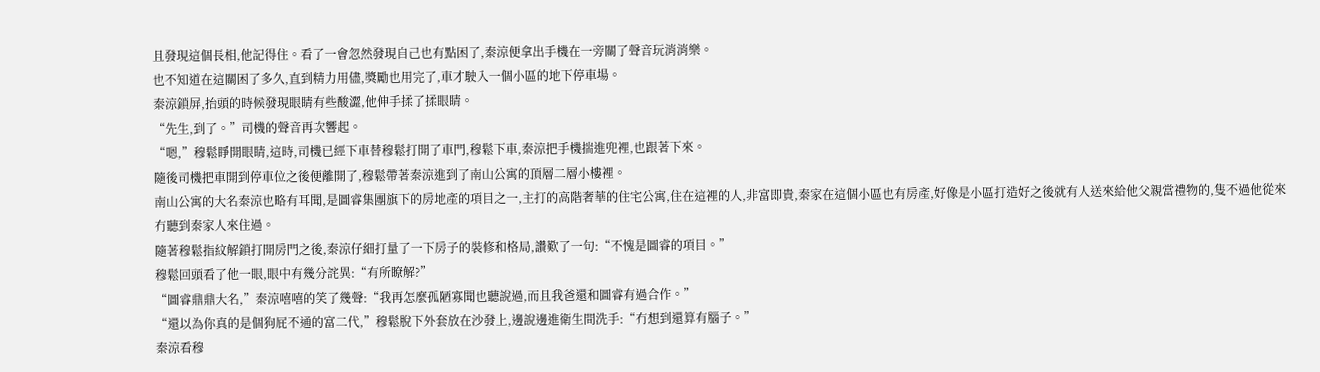且發現這個長相,他記得住。看了一會忽然發現自己也有點困了,秦涼便拿出手機在一旁關了聲音玩消消樂。
也不知道在這關困了多久,直到精力用儘,獎勵也用完了,車才駛入一個小區的地下停車場。
秦涼鎖屏,抬頭的時候發現眼睛有些酸澀,他伸手揉了揉眼睛。
“先生,到了。”司機的聲音再次響起。
“嗯,”穆鬆睜開眼睛,這時,司機已經下車替穆鬆打開了車門,穆鬆下車,秦涼把手機揣進兜裡,也跟著下來。
隨後司機把車開到停車位之後便離開了,穆鬆帶著秦涼進到了南山公寓的頂層二層小樓裡。
南山公寓的大名秦涼也略有耳聞,是圖睿集團旗下的房地產的項目之一,主打的高階奢華的住宅公寓,住在這裡的人,非富即貴,秦家在這個小區也有房產,好像是小區打造好之後就有人送來給他父親當禮物的,隻不過他從來冇聽到秦家人來住過。
隨著穆鬆指紋解鎖打開房門之後,秦涼仔細打量了一下房子的裝修和格局,讚歎了一句:“不愧是圖睿的項目。”
穆鬆回頭看了他一眼,眼中有幾分詫異:“有所瞭解?”
“圖睿鼎鼎大名,”秦涼嘻嘻的笑了幾聲:“我再怎麼孤陋寡聞也聽說過,而且我爸還和圖睿有過合作。”
“還以為你真的是個狗屁不通的富二代,”穆鬆脫下外套放在沙發上,邊說邊進衛生間洗手:“冇想到還算有腦子。”
秦涼看穆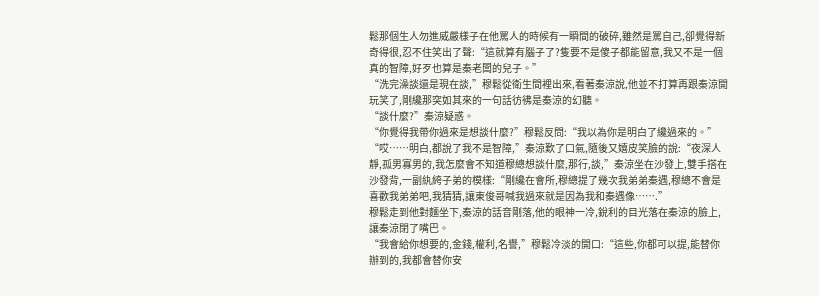鬆那個生人勿進威嚴樣子在他罵人的時候有一瞬間的破碎,雖然是罵自己,卻覺得新奇得很,忍不住笑出了聲:“這就算有腦子了?隻要不是傻子都能留意,我又不是一個真的智障,好歹也算是秦老闆的兒子。”
“洗完澡談還是現在談,”穆鬆從衛生間裡出來,看著秦涼說,他並不打算再跟秦涼開玩笑了,剛纔那突如其來的一句話彷彿是秦涼的幻聽。
“談什麼?”秦涼疑惑。
“你覺得我帶你過來是想談什麼?”穆鬆反問:“我以為你是明白了纔過來的。”
“哎……明白,都說了我不是智障,”秦涼歎了口氣,隨後又嬉皮笑臉的說:“夜深人靜,孤男寡男的,我怎麼會不知道穆總想談什麼,那行,談,”秦涼坐在沙發上,雙手搭在沙發背,一副紈絝子弟的模樣:“剛纔在會所,穆總提了幾次我弟弟秦遇,穆總不會是喜歡我弟弟吧,我猜猜,讓東俊哥喊我過來就是因為我和秦遇像…….”
穆鬆走到他對麵坐下,秦涼的話音剛落,他的眼神一冷,銳利的目光落在秦涼的臉上,讓秦涼閉了嘴巴。
“我會給你想要的,金錢,權利,名譽,”穆鬆冷淡的開口:“這些,你都可以提,能替你辦到的,我都會替你安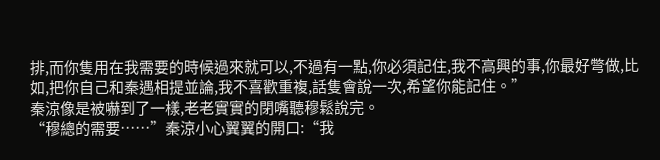排,而你隻用在我需要的時候過來就可以,不過有一點,你必須記住,我不高興的事,你最好彆做,比如,把你自己和秦遇相提並論,我不喜歡重複,話隻會說一次,希望你能記住。”
秦涼像是被嚇到了一樣,老老實實的閉嘴聽穆鬆說完。
“穆總的需要……”秦涼小心翼翼的開口:“我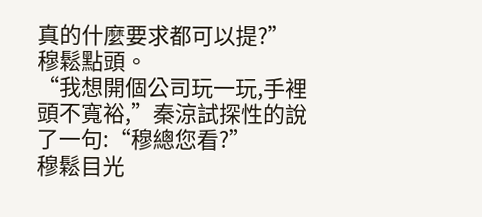真的什麼要求都可以提?”
穆鬆點頭。
“我想開個公司玩一玩,手裡頭不寬裕,”秦涼試探性的說了一句:“穆總您看?”
穆鬆目光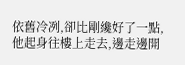依舊冷冽,卻比剛纔好了一點,他起身往樓上走去,邊走邊開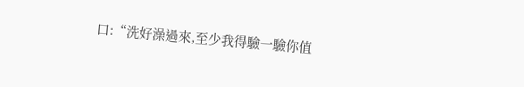口:“洗好澡過來,至少我得驗一驗你值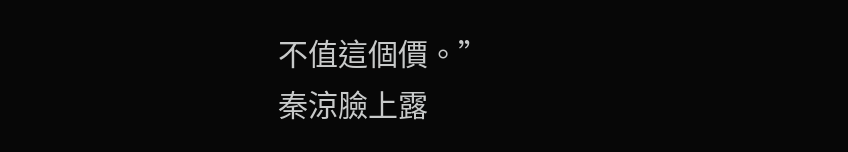不值這個價。”
秦涼臉上露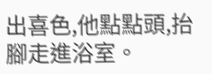出喜色,他點點頭,抬腳走進浴室。